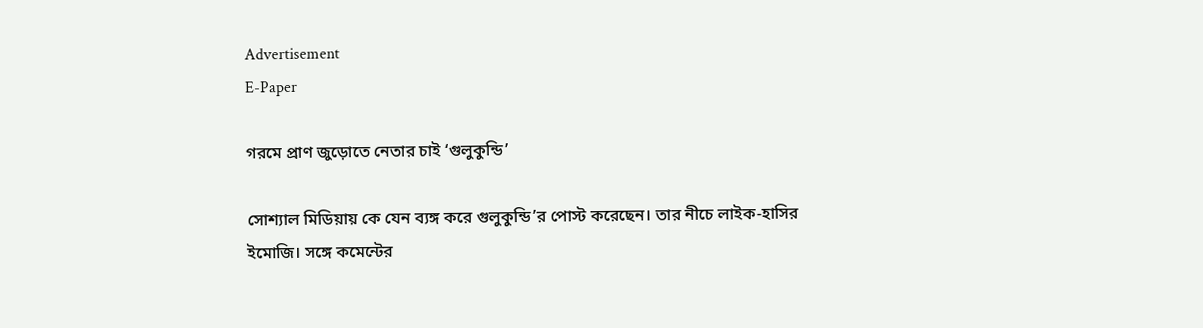Advertisement
E-Paper

গরমে প্রাণ জুড়োতে নেতার চাই ‘গুলুকুন্ডি’

সোশ্যাল মিডিয়ায় কে যেন ব্যঙ্গ করে গুলুকুন্ডি’র পোস্ট করেছেন। তার নীচে লাইক-হাসির ইমোজি। সঙ্গে কমেন্টের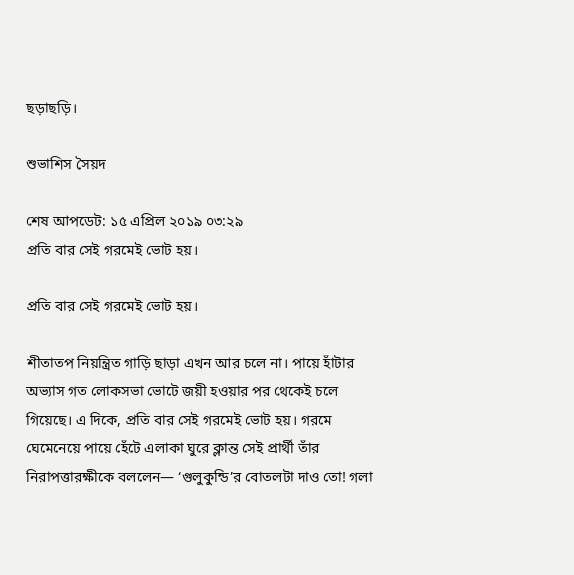ছড়াছড়ি।

শুভাশিস সৈয়দ

শেষ আপডেট: ১৫ এপ্রিল ২০১৯ ০৩:২৯
প্রতি বার সেই গরমেই ভোট হয়।

প্রতি বার সেই গরমেই ভোট হয়।

শীতাতপ নিয়ন্ত্রিত গাড়ি ছাড়া এখন আর চলে না। পায়ে হাঁটার অভ্যাস গত লোকসভা ভোটে জয়ী হওয়ার পর থেকেই চলে গিয়েছে। এ দিকে, প্রতি বার সেই গরমেই ভোট হয়। গরমে ঘেমেনেয়ে পায়ে হেঁটে এলাকা ঘুরে ক্লান্ত সেই প্রার্থী তাঁর নিরাপত্তারক্ষীকে বললেন— ‘গুলুকুন্ডি’র বোতলটা দাও তো! গলা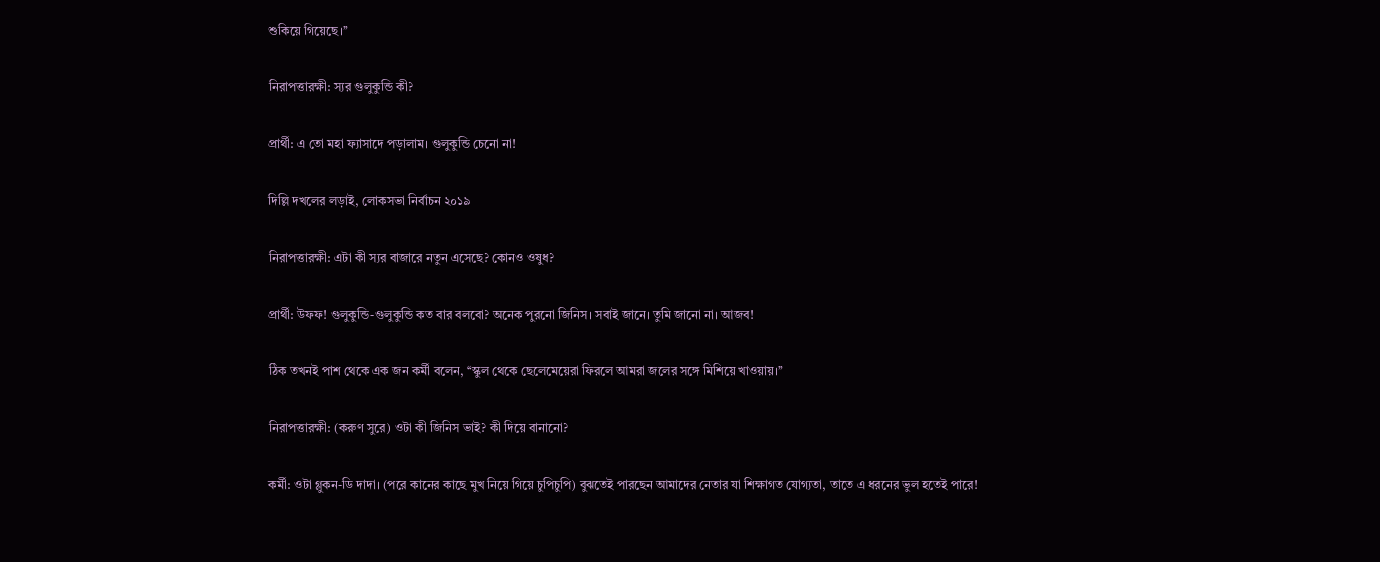শুকিয়ে গিয়েছে।’’

নিরাপত্তারক্ষী: স্যর গুলুকুন্ডি কী?

প্রার্থী: এ তো মহা ফ্যাসাদে পড়ালাম। গুলুকুন্ডি চেনো না!

দিল্লি দখলের লড়াই, লোকসভা নির্বাচন ২০১৯

নিরাপত্তারক্ষী: এটা কী স্যর বাজারে নতুন এসেছে? কোনও ওষুধ?

প্রার্থী: উফফ! গুলুকুন্ডি-গুলুকুন্ডি কত বার বলবো? অনেক পুরনো জিনিস। সবাই জানে। তুমি জানো না। আজব!

ঠিক তখনই পাশ থেকে এক জন কর্মী বলেন, ‘‘স্কুল থেকে ছেলেমেয়েরা ফিরলে আমরা জলের সঙ্গে মিশিয়ে খাওয়ায়।’’

নিরাপত্তারক্ষী: (করুণ সুরে) ওটা কী জিনিস ভাই? কী দিয়ে বানানো?

কর্মী: ওটা গ্লুকন-ডি দাদা। (পরে কানের কাছে মুখ নিয়ে গিয়ে চুপিচুপি) বুঝতেই পারছেন আমাদের নেতার যা শিক্ষাগত যোগ্যতা, তাতে এ ধরনের ভুল হতেই পারে!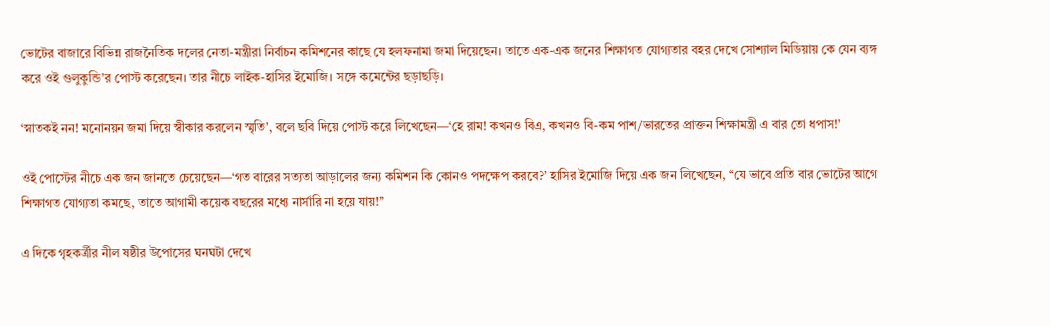ভোটের বাজারে বিভিন্ন রাজনৈতিক দলের নেতা-মন্ত্রীরা নির্বাচন কমিশনের কাছে যে হলফনামা জমা দিয়েছেন। তাতে এক-এক জনের শিক্ষাগত যোগ্যতার বহর দেখে সোশ্যাল মিডিয়ায় কে যেন ব্যঙ্গ করে ওই গুলুকুন্ডি’র পোস্ট করেছেন। তার নীচে লাইক-হাসির ইমোজি। সঙ্গে কমেন্টের ছড়াছড়ি।

‘স্নাতকই নন! মনোনয়ন জমা দিয়ে স্বীকার করলেন স্মৃতি’, বলে ছবি দিয়ে পোস্ট করে লিখেছেন—‘হে রাম! কখনও বিএ, কখনও বি-কম পাশ/ভারতের প্রাক্তন শিক্ষামন্ত্রী এ বার তো ধপাস!’

ওই পোস্টের নীচে এক জন জানতে চেয়েছেন—‘গত বারের সত্যতা আড়ালের জন্য কমিশন কি কোনও পদক্ষেপ করবে?’ হাসির ইমোজি দিয়ে এক জন লিখেছেন, ‘‘যে ভাবে প্রতি বার ভোটের আগে শিক্ষাগত যোগ্যতা কমছে, তাতে আগামী কয়েক বছরের মধ্যে নার্সারি না হয়ে যায়!’’

এ দিকে গৃহকর্ত্রীর নীল ষষ্ঠীর উপোসের ঘনঘটা দেখে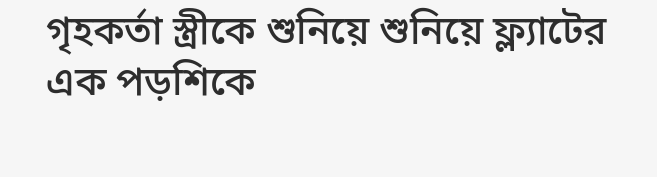গৃহকর্তা স্ত্রীকে শুনিয়ে শুনিয়ে ফ্ল্যাটের এক পড়শিকে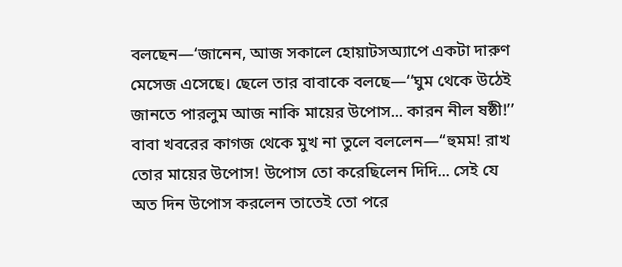বলছেন—‘জানেন, আজ সকালে হোয়াটসঅ্যাপে একটা দারুণ মেসেজ এসেছে। ছেলে তার বাবাকে বলছে—‘‘ঘুম থেকে উঠেই জানতে পারলুম আজ নাকি মায়ের উপোস... কারন নীল ষষ্ঠী!’’ বাবা খবরের কাগজ থেকে মুখ না তুলে বললেন—‘‘হুমম! রাখ তোর মায়ের উপোস! উপোস তো করেছিলেন দিদি... সেই যে অত দিন উপোস করলেন তাতেই তো পরে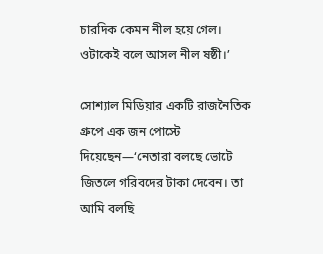চারদিক কেমন নীল হয়ে গেল। ওটাকেই বলে আসল নীল ষষ্ঠী।’

সোশ্যাল মিডিয়ার একটি রাজনৈতিক গ্রুপে এক জন পোস্টে দিয়েছেন—‘নেতারা বলছে ভোটে জিতলে গরিবদের টাকা দেবেন। তা আমি বলছি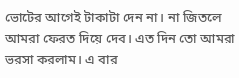ভোটের আগেই টাকাটা দেন না। না জিতলে আমরা ফেরত দিয়ে দেব। এত দিন তো আমরা ভরসা করলাম। এ বার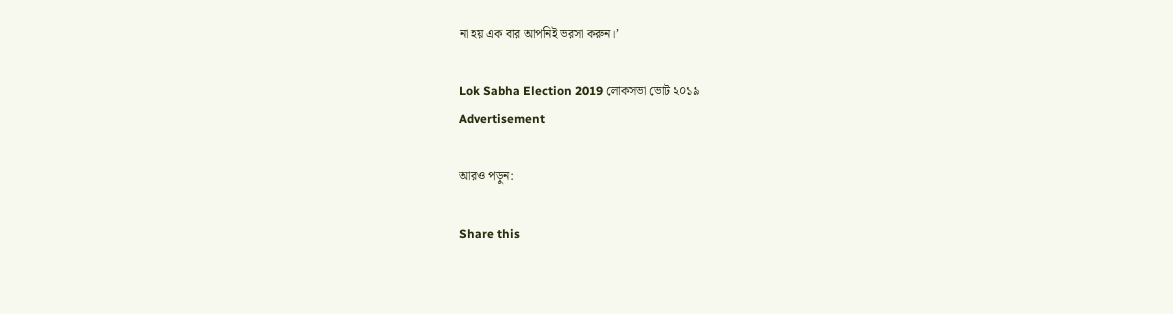না হয় এক বার আপনিই ভরসা করুন।’

Lok Sabha Election 2019 লোকসভা ভোট ২০১৯
Advertisement

আরও পড়ুন:

Share this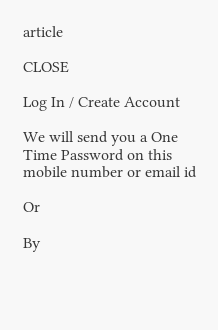article

CLOSE

Log In / Create Account

We will send you a One Time Password on this mobile number or email id

Or

By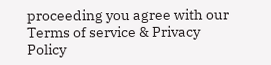proceeding you agree with our Terms of service & Privacy Policy